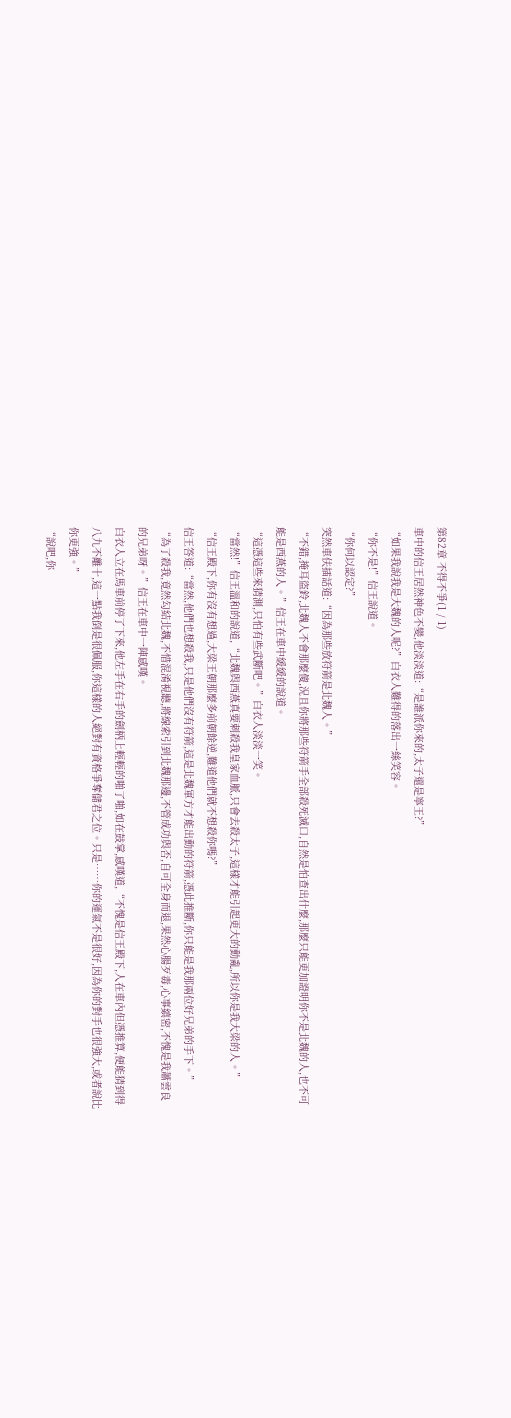第82章 不得不爭(1 / 1)
車中的信王居然神色不變,他淡淡道:“是誰派你來的,太子還是寧王?”
“如果我說我是大魏的人呢?”白衣人難得的落出一絲笑容。
“你不是!”信王說道。
“你何以認定?”
突然車伕插話道:“因為那些放符箭是北魏人。”
“不錯,掩耳盜鈴,北魏人不會那麼傻,況且你將那些符箭手全部殺死滅口,自然是怕查出什麼,那麼只能更加證明你不是北魏的人,也不可能是西燕的人。”信王在車中緩緩的說道。
“這憑這些來猜測,只怕有些武斷吧。”白衣人淡淡一笑。
“當然!”信王溫和的說道,“北魏與西燕真要刺殺我皇家血脈,只會去殺太子,這樣才能引起更大的動亂,所以你是我大梁的人。”
“信王殿下,你有沒有想過,大梁王朝那麼多前朝餘逆,難道他們就不想殺你嗎?”
信王答道:“當然,他們也想殺我,只是他們沒有符箭,這是北魏軍方才能出動的符箭,憑此推斷,你只能是我那兩位好兄弟的手下。”
“為了殺我,竟然勾結北魏,不惜混淆視聽,將線索引到北魏那邊,不管成功與否,自可全身而退,果然心腸歹毒,心事縝密,不愧是我蕭雲良的兄弟呀。”信王在車中一陣感嘆。
白衣人立在馬車前停了下來,他左手在右手的劍柄上輕輕的啪了啪,如在鼓掌,感嘆道,“不愧是信王殿下,人在車內但憑推算,便能猜到得八九不離十,這一點我倒是很佩服,你這樣的人絕對有資格爭奪儲君之位。只是……你的運氣不是很好,因為你的對手也很強大,或者說比你更強。”
“說吧,你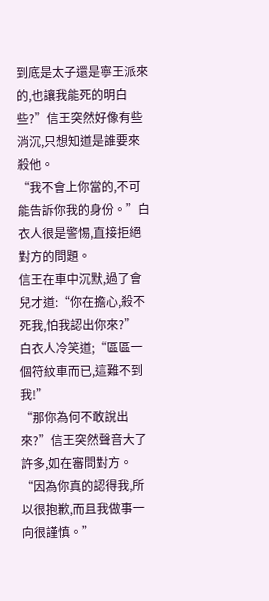到底是太子還是寧王派來的,也讓我能死的明白些?”信王突然好像有些消沉,只想知道是誰要來殺他。
“我不會上你當的,不可能告訴你我的身份。”白衣人很是警惕,直接拒絕對方的問題。
信王在車中沉默,過了會兒才道:“你在擔心,殺不死我,怕我認出你來?”
白衣人冷笑道;“區區一個符紋車而已,這難不到我!”
“那你為何不敢說出來?”信王突然聲音大了許多,如在審問對方。
“因為你真的認得我,所以很抱歉,而且我做事一向很謹慎。”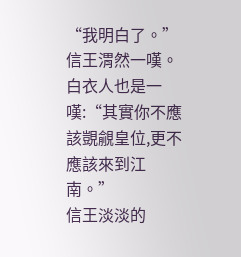“我明白了。”
信王渭然一嘆。
白衣人也是一嘆:“其實你不應該覬覦皇位,更不應該來到江南。”
信王淡淡的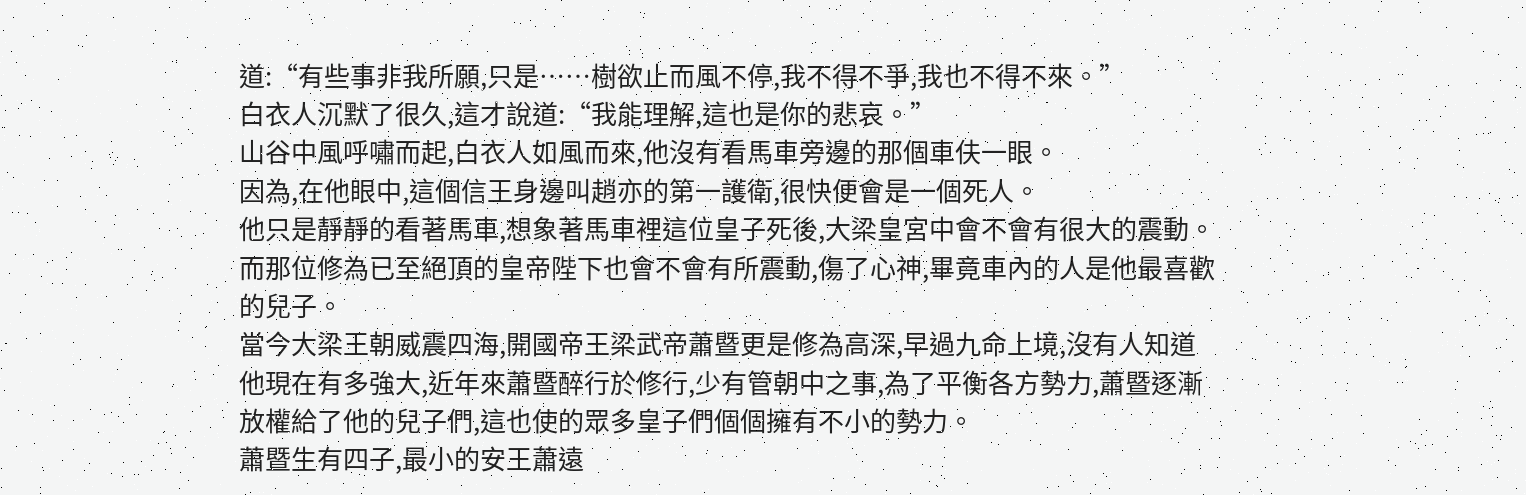道:“有些事非我所願,只是……樹欲止而風不停,我不得不爭,我也不得不來。”
白衣人沉默了很久,這才說道:“我能理解,這也是你的悲哀。”
山谷中風呼嘯而起,白衣人如風而來,他沒有看馬車旁邊的那個車伕一眼。
因為,在他眼中,這個信王身邊叫趙亦的第一護衛,很快便會是一個死人。
他只是靜靜的看著馬車,想象著馬車裡這位皇子死後,大梁皇宮中會不會有很大的震動。
而那位修為已至絕頂的皇帝陛下也會不會有所震動,傷了心神,畢竟車內的人是他最喜歡的兒子。
當今大梁王朝威震四海,開國帝王梁武帝蕭暨更是修為高深,早過九命上境,沒有人知道他現在有多強大,近年來蕭暨醉行於修行,少有管朝中之事,為了平衡各方勢力,蕭暨逐漸放權給了他的兒子們,這也使的眾多皇子們個個擁有不小的勢力。
蕭暨生有四子,最小的安王蕭遠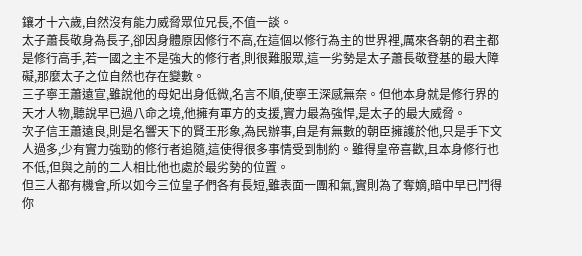鑲才十六歲,自然沒有能力威脅眾位兄長,不值一談。
太子蕭長敬身為長子,卻因身體原因修行不高,在這個以修行為主的世界裡,厲來各朝的君主都是修行高手,若一國之主不是強大的修行者,則很難服眾,這一劣勢是太子蕭長敬登基的最大障礙,那麼太子之位自然也存在變數。
三子寧王蕭遠宣,雖說他的母妃出身低微,名言不順,使寧王深感無奈。但他本身就是修行界的天才人物,聽說早已過八命之境,他擁有軍方的支援,實力最為強悍,是太子的最大威脅。
次子信王蕭遠良,則是名響天下的賢王形象,為民辦事,自是有無數的朝臣擁護於他,只是手下文人過多,少有實力強勁的修行者追隨,這使得很多事情受到制約。雖得皇帝喜歡,且本身修行也不低,但與之前的二人相比他也處於最劣勢的位置。
但三人都有機會,所以如今三位皇子們各有長短,雖表面一團和氣,實則為了奪嫡,暗中早已鬥得你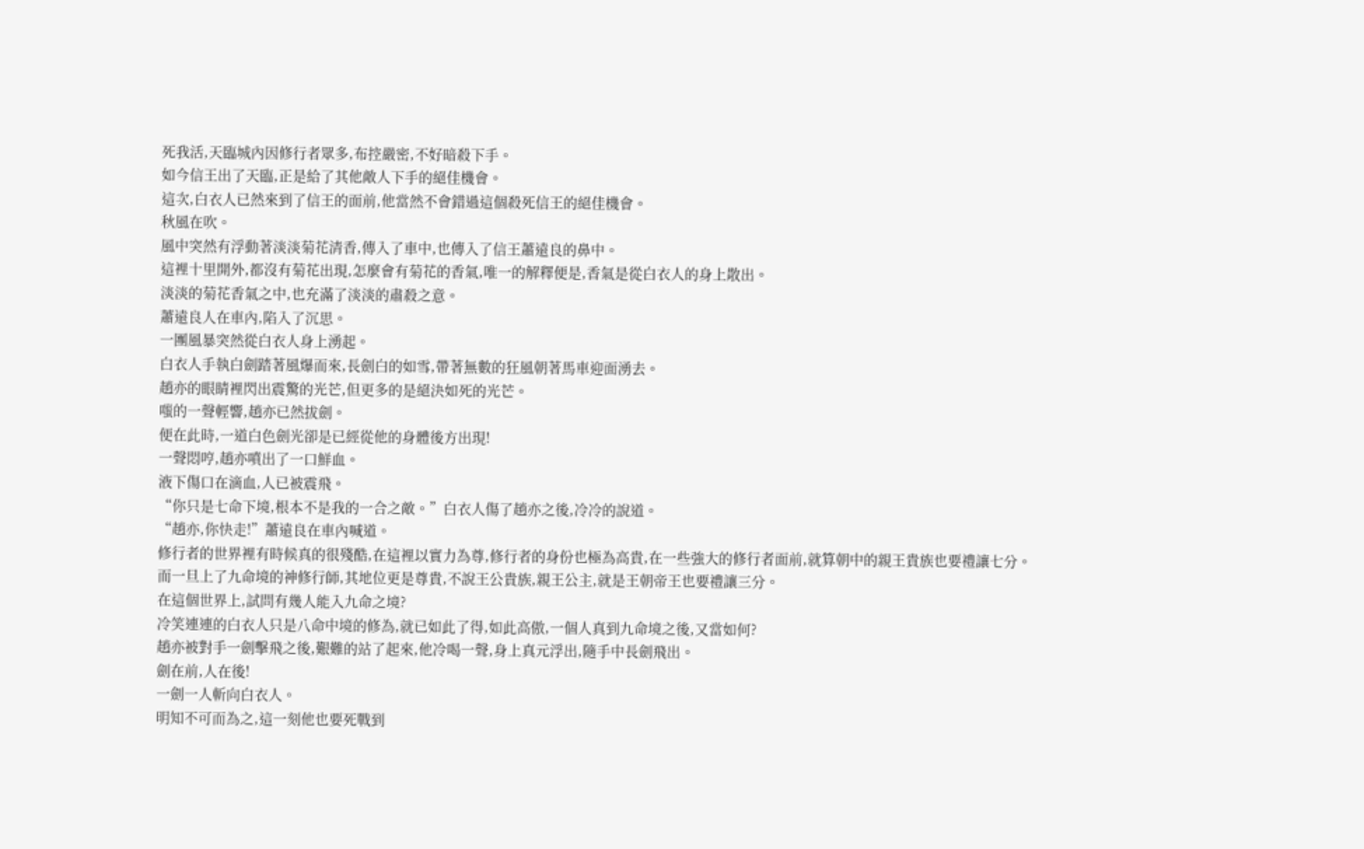死我活,天臨城內因修行者眾多,布控嚴密,不好暗殺下手。
如今信王出了天臨,正是給了其他敵人下手的絕佳機會。
這次,白衣人已然來到了信王的面前,他當然不會錯過這個殺死信王的絕佳機會。
秋風在吹。
風中突然有浮動著淡淡菊花清香,傳入了車中,也傳入了信王蕭遠良的鼻中。
這裡十里開外,都沒有菊花出現,怎麼會有菊花的香氣,唯一的解釋便是,香氣是從白衣人的身上散出。
淡淡的菊花香氣之中,也充滿了淡淡的肅殺之意。
蕭遠良人在車內,陷入了沉思。
一團風暴突然從白衣人身上湧起。
白衣人手執白劍踏著風爆而來,長劍白的如雪,帶著無數的狂風朝著馬車迎面湧去。
趙亦的眼睛裡閃出震驚的光芒,但更多的是絕決如死的光芒。
嗤的一聲輕響,趙亦已然拔劍。
便在此時,一道白色劍光卻是已經從他的身體後方出現!
一聲悶哼,趙亦噴出了一口鮮血。
液下傷口在滴血,人已被震飛。
“你只是七命下境,根本不是我的一合之敵。”白衣人傷了趙亦之後,冷冷的說道。
“趙亦,你快走!”蕭遠良在車內喊道。
修行者的世界裡有時候真的很殘酷,在這裡以實力為尊,修行者的身份也極為高貴,在一些強大的修行者面前,就算朝中的親王貴族也要禮讓七分。
而一旦上了九命境的神修行師,其地位更是尊貴,不說王公貴族,親王公主,就是王朝帝王也要禮讓三分。
在這個世界上,試問有幾人能入九命之境?
冷笑連連的白衣人只是八命中境的修為,就已如此了得,如此高傲,一個人真到九命境之後,又當如何?
趙亦被對手一劍擊飛之後,艱難的站了起來,他冷喝一聲,身上真元浮出,隨手中長劍飛出。
劍在前,人在後!
一劍一人斬向白衣人。
明知不可而為之,這一刻他也要死戰到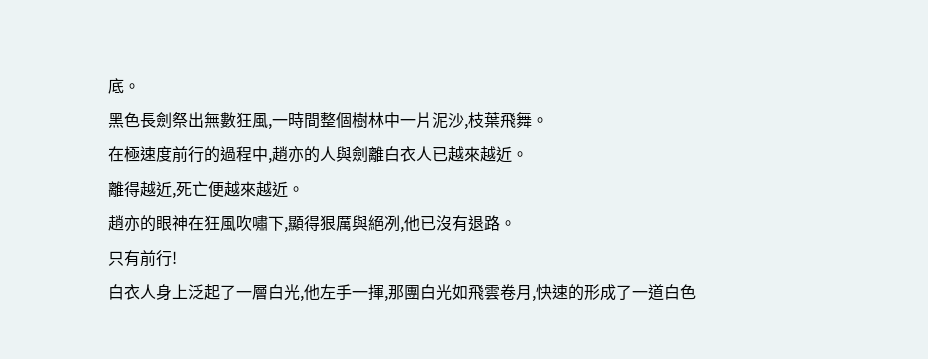底。
黑色長劍祭出無數狂風,一時間整個樹林中一片泥沙,枝葉飛舞。
在極速度前行的過程中,趙亦的人與劍離白衣人已越來越近。
離得越近,死亡便越來越近。
趙亦的眼神在狂風吹嘯下,顯得狠厲與絕冽,他已沒有退路。
只有前行!
白衣人身上泛起了一層白光,他左手一揮,那團白光如飛雲卷月,快速的形成了一道白色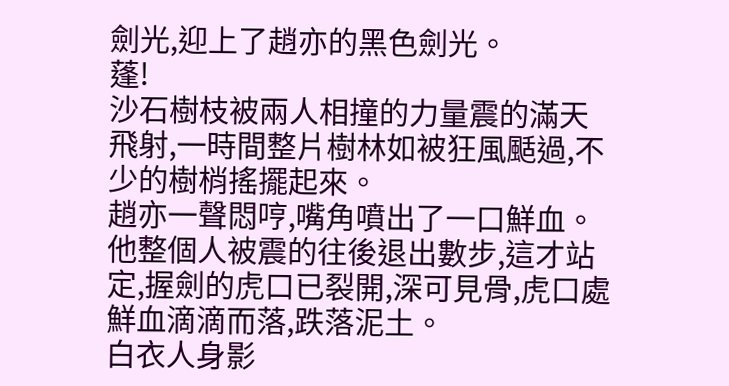劍光,迎上了趙亦的黑色劍光。
蓬!
沙石樹枝被兩人相撞的力量震的滿天飛射,一時間整片樹林如被狂風颳過,不少的樹梢搖擺起來。
趙亦一聲悶哼,嘴角噴出了一口鮮血。
他整個人被震的往後退出數步,這才站定,握劍的虎口已裂開,深可見骨,虎口處鮮血滴滴而落,跌落泥土。
白衣人身影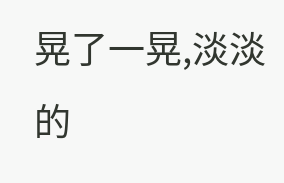晃了一晃,淡淡的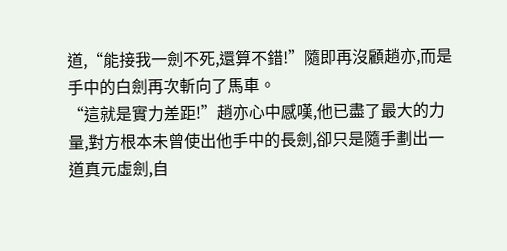道,“能接我一劍不死,還算不錯!”隨即再沒顧趙亦,而是手中的白劍再次斬向了馬車。
“這就是實力差距!”趙亦心中感嘆,他已盡了最大的力量,對方根本未曾使出他手中的長劍,卻只是隨手劃出一道真元虛劍,自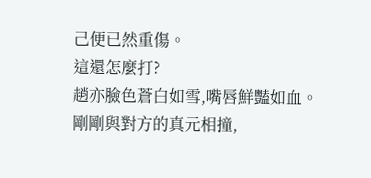己便已然重傷。
這還怎麼打?
趙亦臉色蒼白如雪,嘴唇鮮豔如血。
剛剛與對方的真元相撞,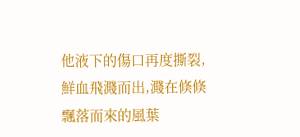他液下的傷口再度撕裂,鮮血飛濺而出,濺在倏倏飄落而來的風葉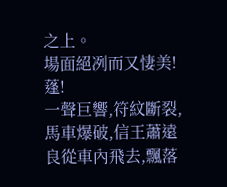之上。
場面絕冽而又悽美!
蓬!
一聲巨響,符紋斷裂,馬車爆破,信王蕭遠良從車內飛去,飄落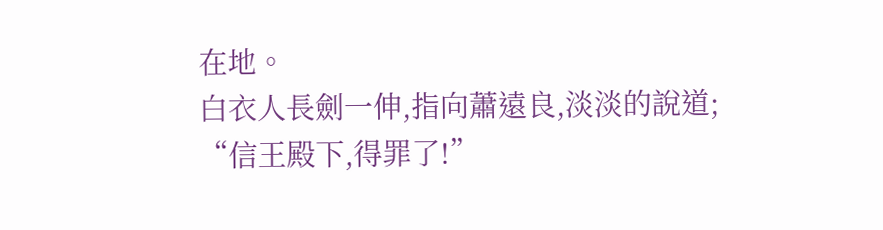在地。
白衣人長劍一伸,指向蕭遠良,淡淡的說道;
“信王殿下,得罪了!”